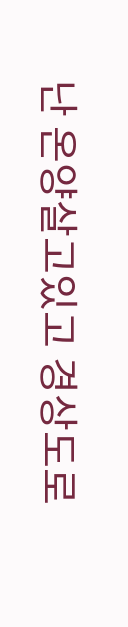난 온양살고있고 경상도로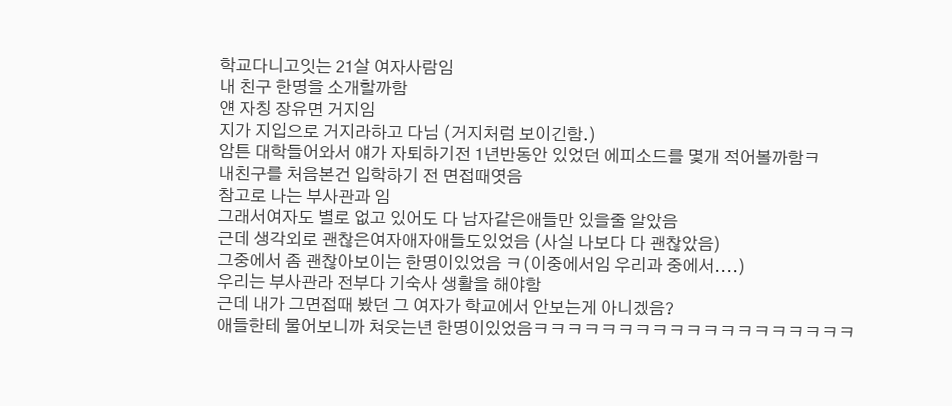학교다니고잇는 21살 여자사람임
내 친구 한명을 소개할까함
얜 자칭 장유면 거지임
지가 지입으로 거지라하고 다님 (거지처럼 보이긴함.)
암튼 대학들어와서 얘가 자퇴하기전 1년반동안 있었던 에피소드를 몇개 적어볼까함ㅋ
내친구를 처음본건 입학하기 전 면접때엿음
참고로 나는 부사관과 임
그래서여자도 별로 없고 있어도 다 남자같은애들만 있을줄 알았음
근데 생각외로 괜찮은여자애자애들도있었음 (사실 나보다 다 괜찮았음)
그중에서 좀 괜찮아보이는 한명이있었음 ㅋ(이중에서임 우리과 중에서....)
우리는 부사관라 전부다 기숙사 생활을 해야함
근데 내가 그면접때 봤던 그 여자가 학교에서 안보는게 아니겠음?
애들한테 물어보니까 쳐웃는년 한명이있었음ㅋㅋㅋㅋㅋㅋㅋㅋㅋㅋㅋㅋㅋㅋㅋㅋㅋㅋㅋ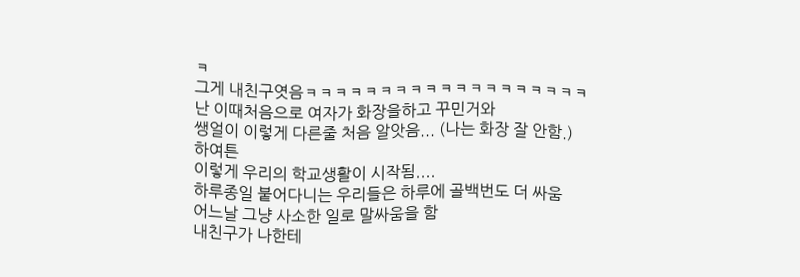ㅋ
그게 내친구엿음ㅋㅋㅋㅋㅋㅋㅋㅋㅋㅋㅋㅋㅋㅋㅋㅋㅋㅋㅋ
난 이때처음으로 여자가 화장을하고 꾸민거와
쌩얼이 이렇게 다른줄 처음 알앗음... (나는 화장 잘 안함.)
하여튼
이렇게 우리의 학교생활이 시작됨....
하루종일 붙어다니는 우리들은 하루에 골백번도 더 싸움
어느날 그냥 사소한 일로 말싸움을 함
내친구가 나한테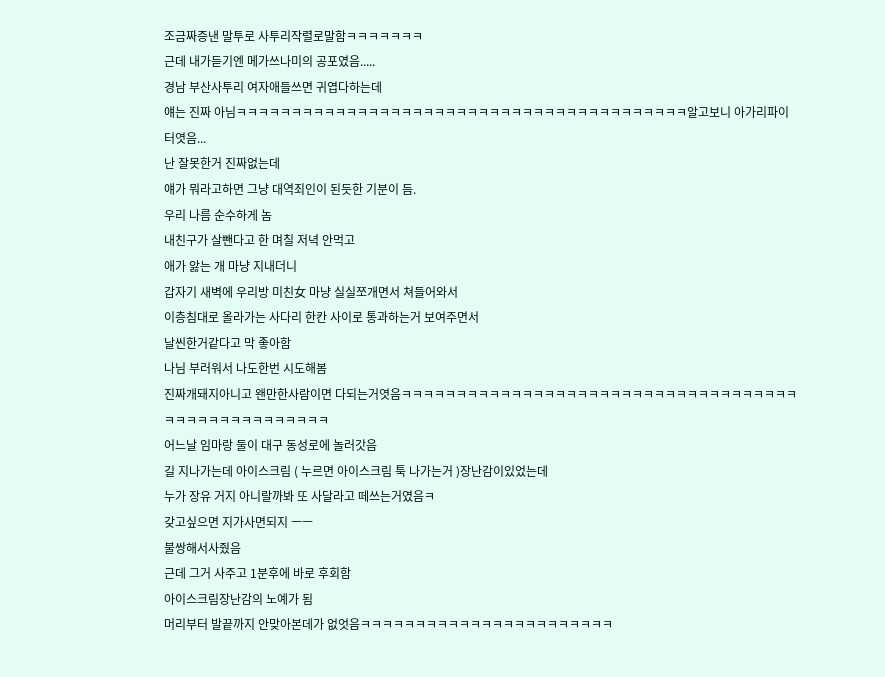조금짜증낸 말투로 사투리작렬로말함ㅋㅋㅋㅋㅋㅋㅋ
근데 내가듣기엔 메가쓰나미의 공포였음.....
경남 부산사투리 여자애들쓰면 귀엽다하는데
얘는 진짜 아님ㅋㅋㅋㅋㅋㅋㅋㅋㅋㅋㅋㅋㅋㅋㅋㅋㅋㅋㅋㅋㅋㅋㅋㅋㅋㅋㅋㅋㅋㅋㅋㅋㅋㅋㅋㅋㅋㅋㅋㅋㅋ알고보니 아가리파이터엿음...
난 잘못한거 진짜없는데
얘가 뭐라고하면 그냥 대역죄인이 된듯한 기분이 듬.
우리 나름 순수하게 놈
내친구가 살뺀다고 한 며칠 저녁 안먹고
애가 앓는 개 마냥 지내더니
갑자기 새벽에 우리방 미친女 마냥 실실쪼개면서 쳐들어와서
이층침대로 올라가는 사다리 한칸 사이로 통과하는거 보여주면서
날씬한거같다고 막 좋아함
나님 부러워서 나도한번 시도해봄
진짜개돼지아니고 왠만한사람이면 다되는거엿음ㅋㅋㅋㅋㅋㅋㅋㅋㅋㅋㅋㅋㅋㅋㅋㅋㅋㅋㅋㅋㅋㅋㅋㅋㅋㅋㅋㅋㅋㅋㅋㅋㅋㅋㅋㅋㅋㅋㅋㅋㅋㅋㅋㅋㅋㅋㅋㅋㅋㅋㅋ
어느날 임마랑 둘이 대구 동성로에 놀러갓음
길 지나가는데 아이스크림 ( 누르면 아이스크림 툭 나가는거 )장난감이있었는데
누가 장유 거지 아니랄까봐 또 사달라고 떼쓰는거였음ㅋ
갖고싶으면 지가사면되지 ㅡㅡ
불쌍해서사줬음
근데 그거 사주고 1분후에 바로 후회함
아이스크림장난감의 노예가 됨
머리부터 발끝까지 안맞아본데가 없엇음ㅋㅋㅋㅋㅋㅋㅋㅋㅋㅋㅋㅋㅋㅋㅋㅋㅋㅋㅋㅋㅋㅋㅋ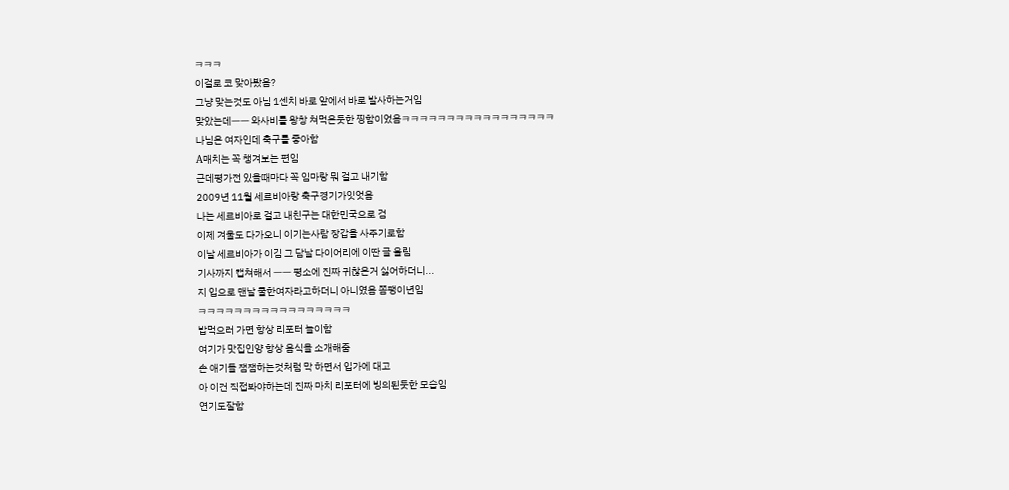ㅋㅋㅋ
이걸로 코 맞아봤음?
그냥 맞는것도 아님 1센치 바로 앞에서 바로 발사하는거임
맞았는데ㅡㅡ 와사비를 왕창 쳐먹은듯한 찡함이었음ㅋㅋㅋㅋㅋㅋㅋㅋㅋㅋㅋㅋㅋㅋㅋㅋㅋ
나님은 여자인데 축구를 좋아함
A매치는 꼭 챙겨보는 편임
근데평가전 있을때마다 꼭 임마랑 뭐 걸고 내기함
2009년 11월 세르비아랑 축구경기가잇엇음
나는 세르비아로 걸고 내친구는 대한민국으로 검
이제 겨울도 다가오니 이기는사람 장갑을 사주기로함
이날 세르비아가 이김 그 담날 다이어리에 이딴 글 올림
기사까지 캡쳐해서 ㅡㅡ 평소에 진짜 귀찮은거 싫어하더니...
지 입으로 맨날 쿨한여자라고하더니 아니였음 쫌팽이년임
ㅋㅋㅋㅋㅋㅋㅋㅋㅋㅋㅋㅋㅋㅋㅋㅋㅋ
밥먹으러 가면 항상 리포터 놀이함
여기가 맛집인양 항상 음식을 소개해줌
손 애기들 잼잼하는것처럼 막 하면서 입가에 대고
아 이건 직접봐야하는데 진짜 마치 리포터에 빙의된듯한 모습임
연기도잘함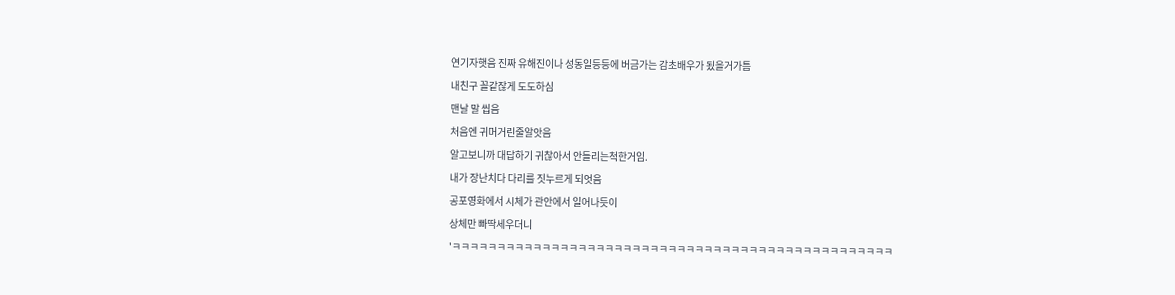연기자햇음 진짜 유해진이나 성동일등등에 버금가는 감초배우가 됬을거가틈
내친구 꼴같잖게 도도하심
맨날 말 씹음
처음엔 귀머거린줄알앗음
알고보니까 대답하기 귀찮아서 안들리는척한거임.
내가 장난치다 다리를 짓누르게 되엇음
공포영화에서 시체가 관안에서 일어나듯이
상체만 빠딱세우더니
'ㅋㅋㅋㅋㅋㅋㅋㅋㅋㅋㅋㅋㅋㅋㅋㅋㅋㅋㅋㅋㅋㅋㅋㅋㅋㅋㅋㅋㅋㅋㅋㅋㅋㅋㅋㅋㅋㅋㅋㅋㅋㅋㅋㅋㅋㅋㅋㅋㅋ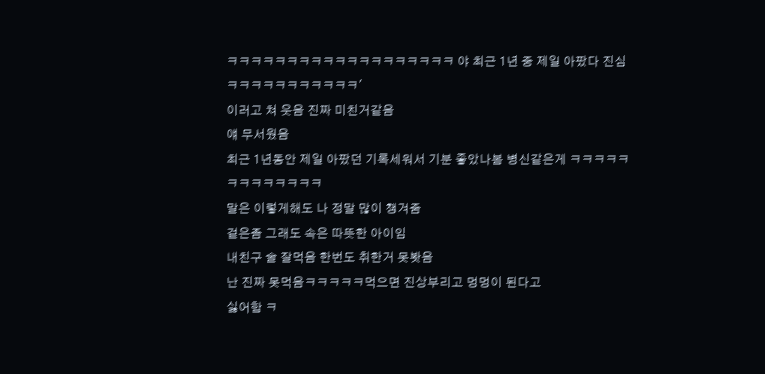ㅋㅋㅋㅋㅋㅋㅋㅋㅋㅋㅋㅋㅋㅋㅋㅋㅋㅋㅋ 야 최근 1년 중 제일 아팠다 진심ㅋㅋㅋㅋㅋㅋㅋㅋㅋㅋㅋ'
이러고 쳐 웃음 진짜 미친거같음
얘 무서웠음
최근 1년동안 제일 아팠던 기록세워서 기분 좋았나봄 병신같은게 ㅋㅋㅋㅋㅋㅋㅋㅋㅋㅋㅋㅋㅋ
말은 이렇게해도 나 정말 많이 챙겨줌
겉은좀 그래도 속은 따뜻한 아이임
내친구 술 잘먹음 한번도 취한거 못봣음
난 진짜 못먹음ㅋㅋㅋㅋㅋ먹으면 진상부리고 멍멍이 된다고
싫어함 ㅋ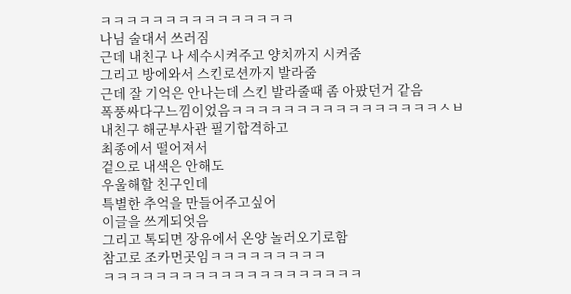ㅋㅋㅋㅋㅋㅋㅋㅋㅋㅋㅋㅋㅋㅋㅋ
나님 술대서 쓰러짐
근데 내친구 나 세수시켜주고 양치까지 시켜줌
그리고 방에와서 스킨로션까지 발라줌
근데 잘 기억은 안나는데 스킨 발라줄때 좀 아팠던거 같음
폭풍싸다구느낌이었음ㅋㅋㅋㅋㅋㅋㅋㅋㅋㅋㅋㅋㅋㅋㅋㅋㅅㅂ
내친구 해군부사관 필기합격하고
최종에서 떨어져서
겉으로 내색은 안해도
우울해할 친구인데
특별한 추억을 만들어주고싶어
이글을 쓰게되엇음
그리고 톡되면 장유에서 온양 놀러오기로함
참고로 조카먼곳임ㅋㅋㅋㅋㅋㅋㅋㅋㅋ
ㅋㅋㅋㅋㅋㅋㅋㅋㅋㅋㅋㅋㅋㅋㅋㅋㅋㅋㅋㅋ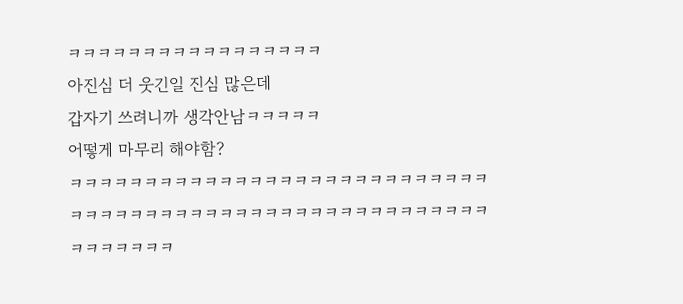ㅋㅋㅋㅋㅋㅋㅋㅋㅋㅋㅋㅋㅋㅋㅋㅋㅋ
아진심 더 웃긴일 진심 많은데
갑자기 쓰려니까 생각안남ㅋㅋㅋㅋㅋ
어떻게 마무리 해야함?
ㅋㅋㅋㅋㅋㅋㅋㅋㅋㅋㅋㅋㅋㅋㅋㅋㅋㅋㅋㅋㅋㅋㅋㅋㅋㅋㅋㅋㅋㅋㅋㅋㅋㅋㅋㅋㅋㅋㅋㅋㅋㅋㅋㅋㅋㅋㅋㅋㅋㅋㅋㅋㅋㅋㅋㅋㅋㅋㅋㅋㅋㅋㅋ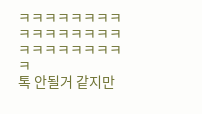ㅋㅋㅋㅋㅋㅋㅋㅋㅋㅋㅋㅋㅋㅋㅋㅋㅋㅋㅋㅋㅋㅋㅋㅋㅋ
톡 안될거 같지만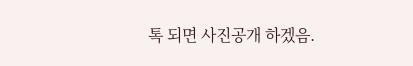톡 되면 사진공개 하겠음.